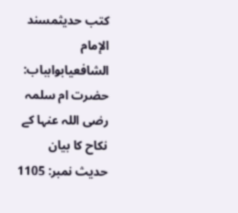کتب حدیثمسند الإمام الشافعيابوابباب: حضرت ام سلمہ رضی اللہ عنہا کے نکاح کا بیان
حدیث نمبر: 1105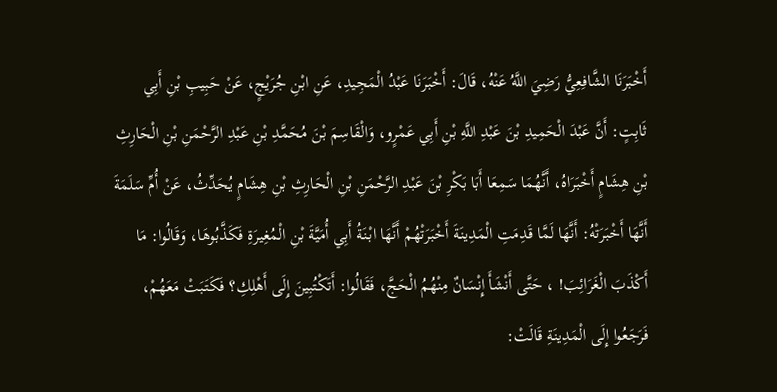أَخْبَرَنَا الشَّافِعِيُّ رَضِيَ اللَّهُ عَنْهُ، قَالَ: أَخْبَرَنَا عَبْدُ الْمَجِيدِ، عَنِ ابْنِ جُرَيْجٍ، عَنْ حَبِيبِ بْنِ أَبِي ثَابِتٍ: أَنَّ عَبْدَ الْحَمِيدِ بْنَ عَبْدِ اللَّهِ بْنِ أَبِي عَمْرٍو، وَالْقَاسِمَ بْنَ مُحَمَّدِ بْنِ عَبْدِ الرَّحْمَنِ بْنِ الْحَارِثِ بْنِ هِشَامٍ أَخْبَرَاهُ، أَنَّهُمَا سَمِعَا أَبَا بَكْرِ بْنَ عَبْدِ الرَّحْمَنِ بْنِ الْحَارِثِ بْنِ هِشَامٍ يُحَدِّثُ، عَنْ أُمِّ سَلَمَةَ أَنَّهَا أَخْبَرَتْهُ: أَنَّهَا لَمَّا قَدِمَتِ الْمَدِينَةَ أَخْبَرَتْهُمْ أَنَّهَا ابْنَةُ أَبِي أُمَيَّةَ بْنِ الْمُغِيرَةِ فَكَذَّبُوهَا، وَقَالُوا: مَا أَكْذَبَ الْغَرَائِبَ! ، حَتَّى أَنْشَأَ إِنْسَانٌ مِنْهُمُ الْحَجَّ، فَقَالُوا: أَتَكْتُبِينَ إِلَى أَهْلِكِ؟ فَكَتَبَتْ مَعَهُمْ، فَرَجَعُوا إِلَى الْمَدِينَةِ قَالَتْ: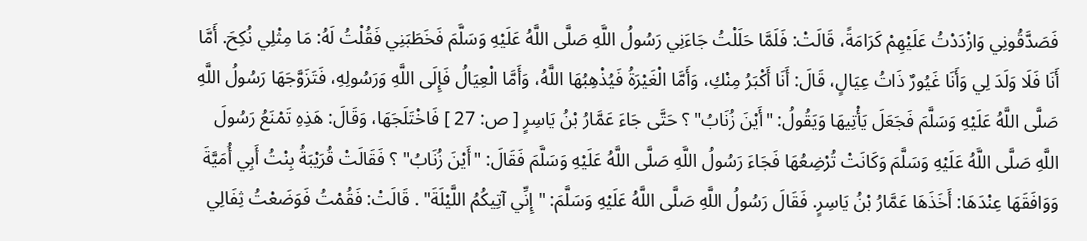فَصَدَّقُونِي وَازْدَدْتُ عَلَيْهِمْ كَرَامَةً، قَالَتْ: فَلَمَّا حَلَلْتُ جَاءَنِي رَسُولُ اللَّهِ صَلَّى اللَّهُ عَلَيْهِ وَسَلَّمَ فَخَطَبَنِي فَقُلْتُ لَهُ: مَا مِثْلِي نُكِحَ. أَمَّا أَنَا فَلَا وَلَدَ لِي وَأَنَا غَيُورٌ ذَاتُ عِيَالٍ، قَالَ: أَنَا أَكْبَرُ مِنْكِ، وَأَمَّا الْغَيْرَةُ فَيُذْهِبُهَا اللَّهُ، وَأَمَّا الْعِيَالُ فَإِلَى اللَّهِ وَرَسُولِهِ، فَتَزَوَّجَهَا رَسُولُ اللَّهِ صَلَّى اللَّهُ عَلَيْهِ وَسَلَّمَ فَجَعَلَ يَأْتِيهَا وَيَقُولُ: "أَيْنَ زُنَابُ" ؟ حَتَّى جَاءَ عَمَّارُ بْنُ يَاسِرٍ [ ص: 27 ] فَاخْتَلَجَهَا، وَقَالَ: هَذِهِ تَمْنَعُ رَسُولَ اللَّهِ صَلَّى اللَّهُ عَلَيْهِ وَسَلَّمَ وَكَانَتْ تُرْضِعُهَا فَجَاءَ رَسُولُ اللَّهِ صَلَّى اللَّهُ عَلَيْهِ وَسَلَّمَ فَقَالَ: "أَيْنَ زُنَابُ" ؟ فَقَالَتْ قُرَيْبَةُ بِنْتُ أَبِي أُمَيَّةَ وَوَافَقَهَا عِنْدَهَا: أَخَذَهَا عَمَّارُ بْنُ يَاسِرٍ. فَقَالَ رَسُولُ اللَّهِ صَلَّى اللَّهُ عَلَيْهِ وَسَلَّمَ: "إِنِّي آتِيكُمُ اللَّيْلَةَ" . قَالَتْ: فَقُمْتُ فَوَضَعْتُ ثِفَالِي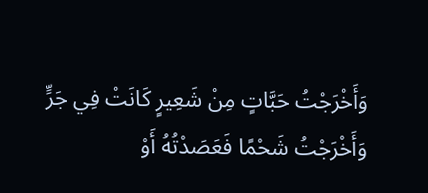وَأَخْرَجْتُ حَبَّاتٍ مِنْ شَعِيرٍ كَانَتْ فِي جَرٍّ وَأَخْرَجْتُ شَحْمًا فَعَصَدْتُهُ أَوْ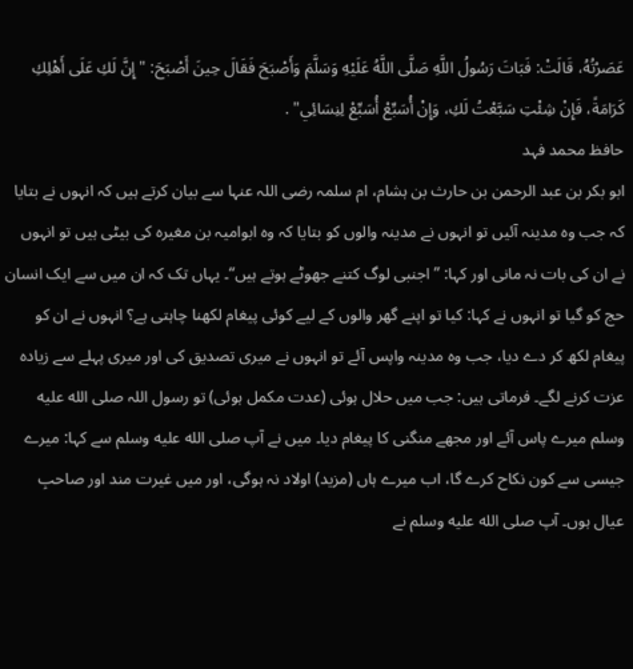عَصَرْتُهُ، قَالَتْ: فَبَاتَ رَسُولُ اللَّهِ صَلَّى اللَّهُ عَلَيْهِ وَسَلَّمَ وَأَصْبَحَ فَقَالَ حِينَ أَصْبَحَ: "إِنَّ لَكِ عَلَى أَهْلِكِ كَرَامَةً، فَإِنْ شِئْتِ سَبَّعْتُ لَكِ، وَإِنْ أُسَبِّعْ أُسَبِّعْ لِنِسَائِي" .
حافظ محمد فہد
ابو بکر بن عبد الرحمن بن حارث بن ہشام، ام سلمہ رضی اللہ عنہا سے بیان کرتے ہیں کہ انہوں نے بتایا کہ جب وہ مدینہ آئیں تو انہوں نے مدینہ والوں کو بتایا کہ وہ ابوامیہ بن مغیرہ کی بیٹی ہیں تو انہوں نے ان کی بات نہ مانی اور کہا: ”اجنبی لوگ کتنے جھوٹے ہوتے ہیں“۔ یہاں تک کہ ان میں سے ایک انسان حج کو گیا تو انہوں نے کہا: کیا تو اپنے گھر والوں کے لیے کوئی پیغام لکھنا چاہتی ہے؟ انہوں نے ان کو پیغام لکھ کر دے دیا، جب وہ مدینہ واپس آئے تو انہوں نے میری تصدیق کی اور میری پہلے سے زیادہ عزت کرنے لگے۔ فرماتی ہیں: جب میں حلال ہوئی (عدت مکمل ہوئی) تو رسول اللہ صلى الله عليه وسلم میرے پاس آئے اور مجھے منگنی کا پیغام دیا۔ میں نے آپ صلى الله عليه وسلم سے کہا: میرے جیسی سے کون نکاح کرے گا، اب میرے ہاں (مزید) اولاد نہ ہوگی، اور میں غیرت مند اور صاحبِ عیال ہوں۔ آپ صلى الله عليه وسلم نے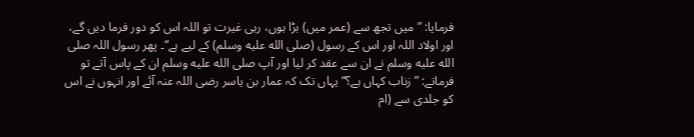فرمایا: ”میں تجھ سے (عمر میں) بڑا ہوں، رہی غیرت تو اللہ اس کو دور فرما دیں گے، اور اولاد اللہ اور اس کے رسول (صلى الله عليه وسلم) کے لیے ہے“۔ پھر رسول اللہ صلى الله عليه وسلم نے ان سے عقد کر لیا اور آپ صلى الله عليه وسلم ان کے پاس آتے تو فرماتے: ”زناب کہاں ہے؟“ یہاں تک کہ عمار بن یاسر رضی اللہ عنہ آئے اور انہوں نے اس کو جلدی سے (ام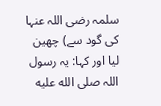سلمہ رضی اللہ عنہا کی گود سے) چھین لیا اور کہا: یہ رسول اللہ صلى الله عليه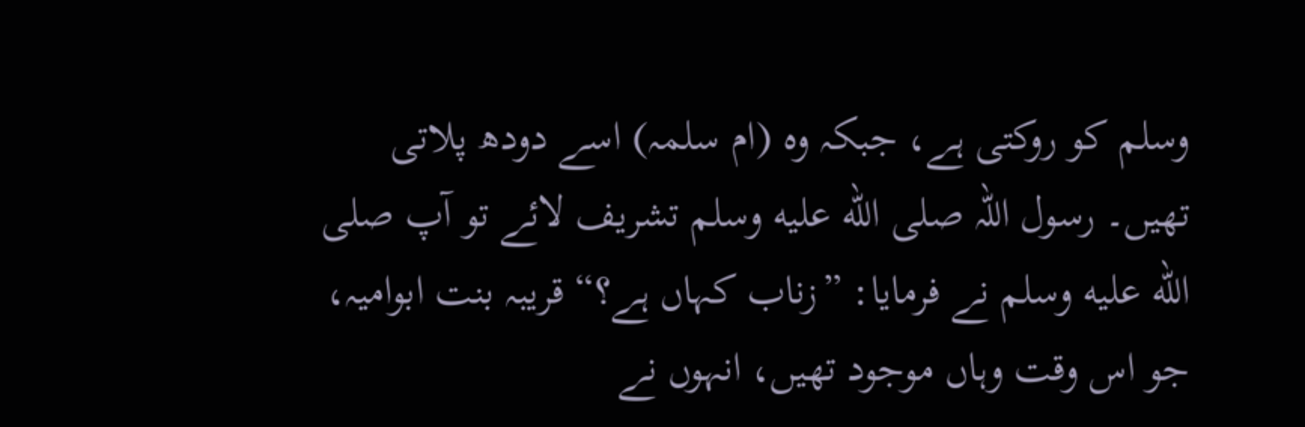وسلم کو روکتی ہے، جبکہ وہ (ام سلمہ) اسے دودھ پلاتی تھیں۔ رسول اللہ صلى الله عليه وسلم تشریف لائے تو آپ صلى الله عليه وسلم نے فرمایا: ”زناب کہاں ہے؟“ قریبہ بنت ابوامیہ، جو اس وقت وہاں موجود تھیں، انہوں نے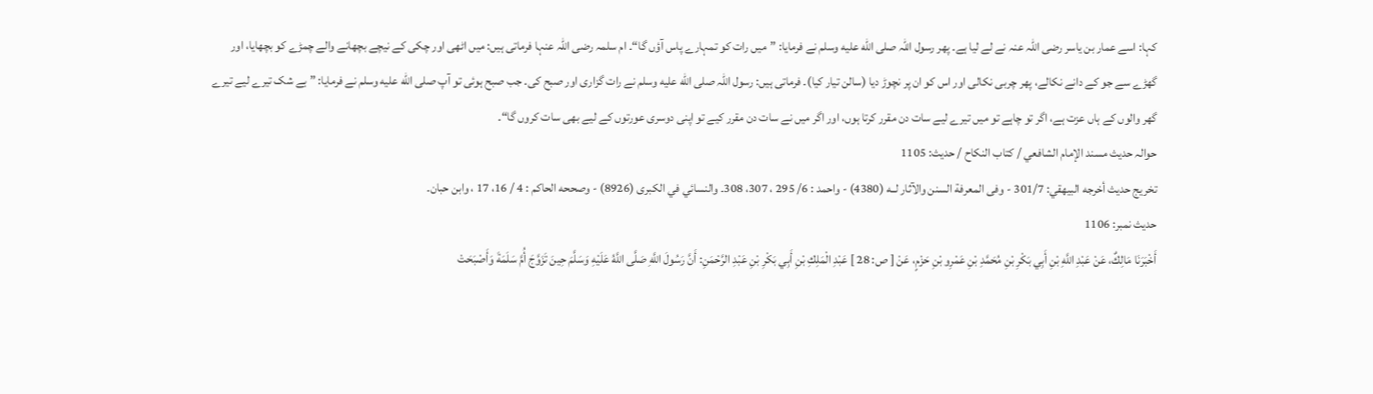کہا: اسے عمار بن یاسر رضی اللہ عنہ نے لے لیا ہے۔ پھر رسول اللہ صلى الله عليه وسلم نے فرمایا: ”میں رات کو تمہارے پاس آؤں گا“۔ ام سلمہ رضی اللہ عنہا فرماتی ہیں: میں اٹھی اور چکی کے نیچے بچھانے والے چمڑے کو بچھایا، اور گھڑے سے جو کے دانے نکالے، پھر چربی نکالی اور اس کو ان پر نچوڑ دیا (سالن تیار کیا)۔ فرماتی ہیں: رسول اللہ صلى الله عليه وسلم نے رات گزاری اور صبح کی۔ جب صبح ہوئی تو آپ صلى الله عليه وسلم نے فرمایا: ”بے شک تیرے لیے تیرے گھر والوں کے ہاں عزت ہے، اگر تو چاہے تو میں تیرے لیے سات دن مقرر کرتا ہوں، اور اگر میں نے سات دن مقرر کیے تو اپنی دوسری عورتوں کے لیے بھی سات کروں گا“۔
حوالہ حدیث مسند الإمام الشافعي / كتاب النكاح / حدیث: 1105
تخریج حدیث أخرجه البيهقي: 301/7 - وفى المعرفة السنن والآثار لــه (4380) - واحمد : 6/ 295 ، 307، 308۔ والنسائي في الكبرى (8926) - وصححه الحاكم : 4 / 16، 17 ، وابن حبان۔
حدیث نمبر: 1106
أَخْبَرَنَا مَالِكٌ، عَنْ عَبْدِ اللَّهِ بْنِ أَبِي بَكْرِ بْنِ مُحَمَّدِ بْنِ عَمْرِو بْنِ حَزْمٍ، عَنْ [ ص: 28 ] عَبْدِ الْمَلِكِ بْنِ أَبِي بَكْرِ بْنِ عَبْدِ الرَّحْمَنِ: أَنَّ رَسُولَ اللَّهِ صَلَّى اللَّهُ عَلَيْهِ وَسَلَّمَ حِينَ تَزَوَّجَ أُمَّ سَلَمَةَ وَأَصْبَحَتْ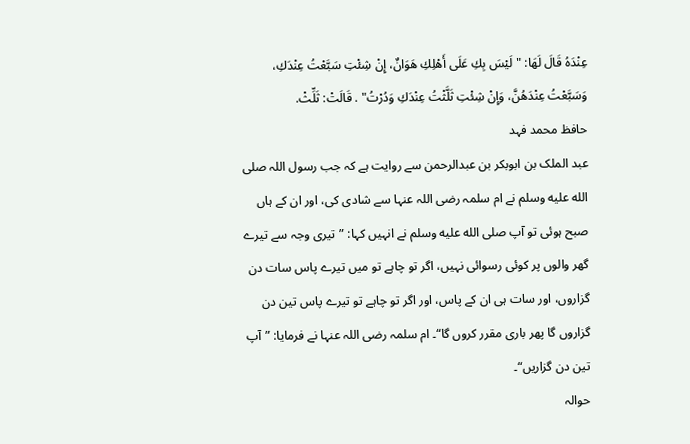عِنْدَهُ قَالَ لَهَا: "لَيْسَ بِكِ عَلَى أَهْلِكِ هَوَانٌ، إِنْ شِئْتِ سَبَّعْتُ عِنْدَكِ، وَسَبَّعْتُ عِنْدَهُنَّ، وَإِنْ شِئْتِ ثَلَّثْتُ عِنْدَكِ وَدُرْتُ" . قَالَتْ: ثَلِّثْ.
حافظ محمد فہد
عبد الملک بن ابوبکر بن عبدالرحمن سے روایت ہے کہ جب رسول اللہ صلى الله عليه وسلم نے ام سلمہ رضی اللہ عنہا سے شادی کی، اور ان کے ہاں صبح ہوئی تو آپ صلى الله عليه وسلم نے انہیں کہا: ”تیری وجہ سے تیرے گھر والوں پر کوئی رسوائی نہیں، اگر تو چاہے تو میں تیرے پاس سات دن گزاروں، اور سات ہی ان کے پاس، اور اگر تو چاہے تو تیرے پاس تین دن گزاروں گا پھر باری مقرر کروں گا“۔ ام سلمہ رضی اللہ عنہا نے فرمایا: ”آپ تین دن گزاریں“۔
حوالہ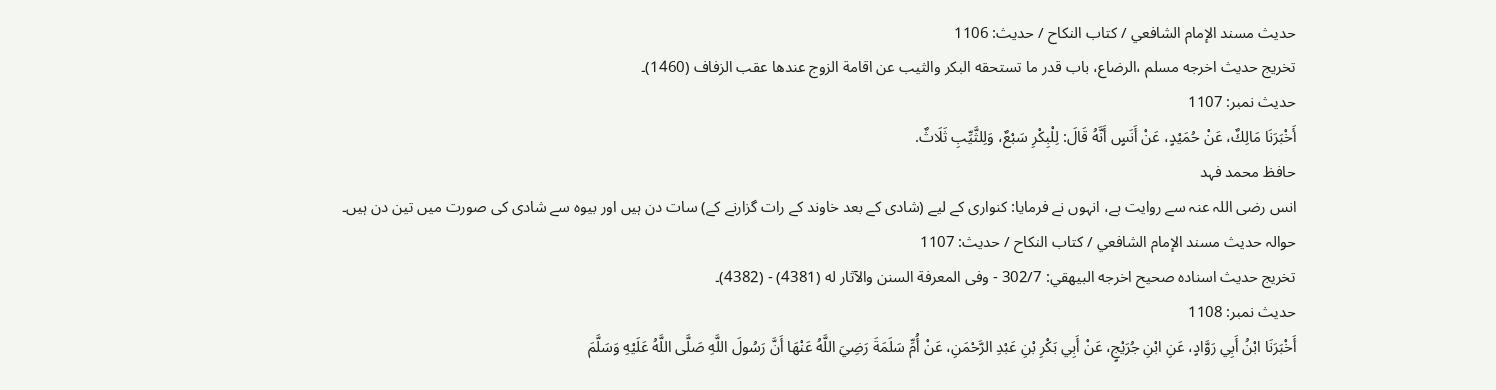حدیث مسند الإمام الشافعي / كتاب النكاح / حدیث: 1106
تخریج حدیث اخرجه مسلم ،الرضاع، باب قدر ما تستحقه البكر والثيب عن اقامة الزوج عندها عقب الزفاف (1460)۔
حدیث نمبر: 1107
أَخْبَرَنَا مَالِكٌ، عَنْ حُمَيْدٍ، عَنْ أَنَسٍ أَنَّهُ قَالَ: لِلْبِكْرِ سَبْعٌ، وَلِلثَّيِّبِ ثَلَاثٌ.
حافظ محمد فہد
انس رضی اللہ عنہ سے روایت ہے، انہوں نے فرمایا: کنواری کے لیے (شادی کے بعد خاوند کے رات گزارنے کے) سات دن ہیں اور بیوہ سے شادی کی صورت میں تین دن ہیں۔
حوالہ حدیث مسند الإمام الشافعي / كتاب النكاح / حدیث: 1107
تخریج حدیث اسناده صحیح اخرجه البيهقي: 302/7 - وفى المعرفة السنن والآثار له (4381) - (4382)۔
حدیث نمبر: 1108
أَخْبَرَنَا ابْنُ أَبِي رَوَّادٍ، عَنِ ابْنِ جُرَيْجٍ، عَنْ أَبِي بَكْرِ بْنِ عَبْدِ الرَّحْمَنِ، عَنْ أُمِّ سَلَمَةَ رَضِيَ اللَّهُ عَنْهَا أَنَّ رَسُولَ اللَّهِ صَلَّى اللَّهُ عَلَيْهِ وَسَلَّمَ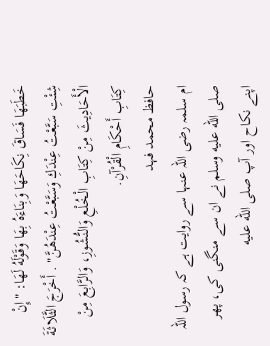خَطَبَهَا فَسَاقَ نِكَاحَهَا وَبِنَاءَهُ بِهَا وَقَوْلَهُ لَهَا: "إِنْ شِئْتِ سَبَّعْتُ عِنْدَكِ وَسَبَّعْتُ عِنْدَهُنَّ" . أَخْرَجَ الثَّلَاثَةَ الْأَحَادِيثَ مِنْ كِتَابِ الْخُلْعِ وَالنُّشُوزِ، وَالرَّابِعَ مِنْ كِتَابِ أَحْكَامِ الْقُرْآنِ.
حافظ محمد فہد
ام سلمہ رضی اللہ عنہا سے روایت ہے کہ رسول اللہ صلى الله عليه وسلم نے ان سے منگنی کی، پھر اپنے نکاح اور آپ صلى الله عليه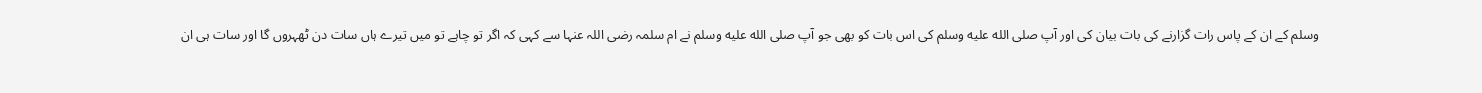وسلم کے ان کے پاس رات گزارنے کی بات بیان کی اور آپ صلى الله عليه وسلم کی اس بات کو بھی جو آپ صلى الله عليه وسلم نے ام سلمہ رضی اللہ عنہا سے کہی کہ اگر تو چاہے تو میں تیرے ہاں سات دن ٹھہروں گا اور سات ہی ان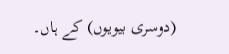(دوسری بیویوں) کے ہاں۔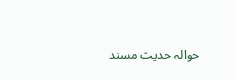حوالہ حدیث مسند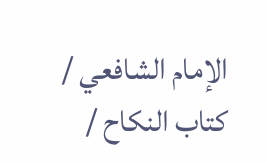الإمام الشافعي / كتاب النكاح /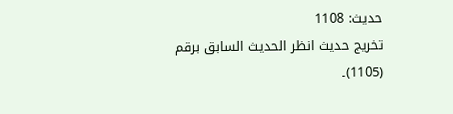حدیث: 1108
تخریج حدیث انظر الحديث السابق برقم (1105)۔